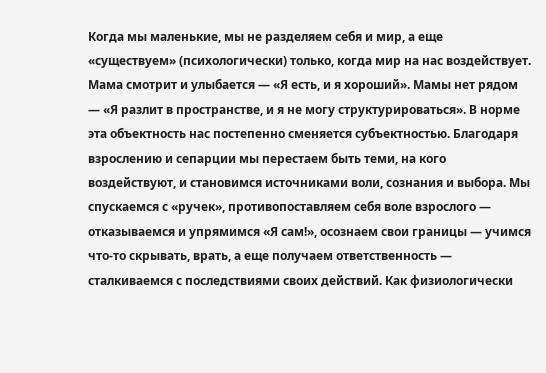Когда мы маленькие, мы не разделяем себя и мир, а еще «существуем» (психологически) только, когда мир на нас воздействует. Мама смотрит и улыбается — «Я есть, и я хороший». Мамы нет рядом — «Я разлит в пространстве, и я не могу структурироваться». В норме эта объектность нас постепенно сменяется субъектностью. Благодаря взрослению и сепарции мы перестаем быть теми, на кого воздействуют, и становимся источниками воли, сознания и выбора. Мы спускаемся с «ручек», противопоставляем себя воле взрослого — отказываемся и упрямимся «Я сам!», осознаем свои границы — учимся что-то скрывать, врать, а еще получаем ответственность — сталкиваемся с последствиями своих действий. Как физиологически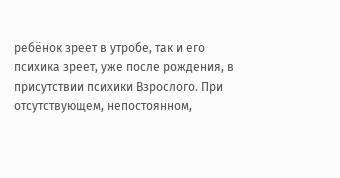ребёнок зреет в утробе, так и его психика зреет, уже после рождения, в присутствии психики Взрослого. При отсутствующем, непостоянном,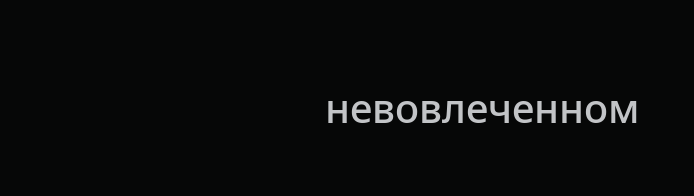невовлеченном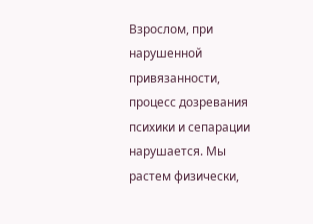Взрослом, при нарушенной привязанности, процесс дозревания психики и сепарации нарушается. Мы растем физически,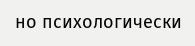но психологически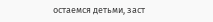остаемся детьми, заст